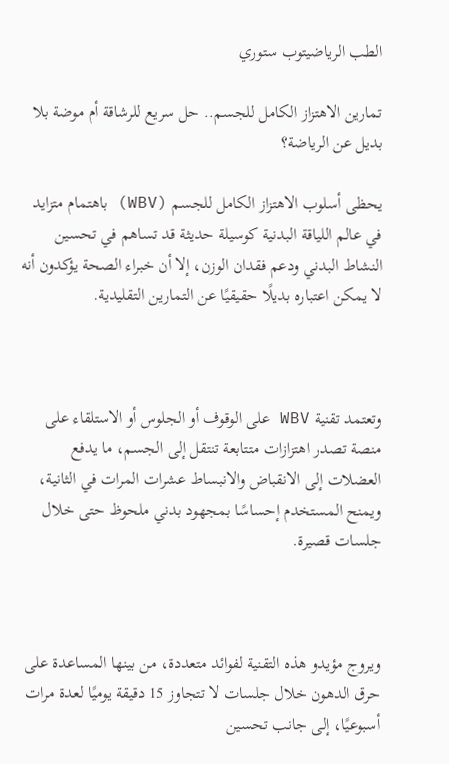الطب الرياضيتوب ستوري

تمارين الاهتزاز الكامل للجسم.. حل سريع للرشاقة أم موضة بلا بديل عن الرياضة؟

يحظى أسلوب الاهتزاز الكامل للجسم (WBV) باهتمام متزايد في عالم اللياقة البدنية كوسيلة حديثة قد تساهم في تحسين النشاط البدني ودعم فقدان الوزن، إلا أن خبراء الصحة يؤكدون أنه لا يمكن اعتباره بديلًا حقيقيًا عن التمارين التقليدية.



وتعتمد تقنية WBV على الوقوف أو الجلوس أو الاستلقاء على منصة تصدر اهتزازات متتابعة تنتقل إلى الجسم، ما يدفع العضلات إلى الانقباض والانبساط عشرات المرات في الثانية، ويمنح المستخدم إحساسًا بمجهود بدني ملحوظ حتى خلال جلسات قصيرة.



ويروج مؤيدو هذه التقنية لفوائد متعددة، من بينها المساعدة على حرق الدهون خلال جلسات لا تتجاوز 15 دقيقة يوميًا لعدة مرات أسبوعيًا، إلى جانب تحسين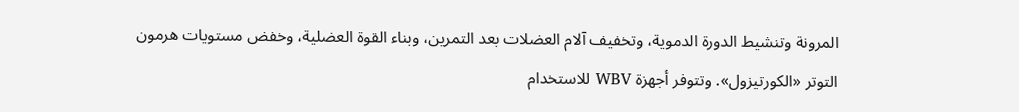المرونة وتنشيط الدورة الدموية، وتخفيف آلام العضلات بعد التمرين، وبناء القوة العضلية، وخفض مستويات هرمون التوتر «الكورتيزول». وتتوفر أجهزة WBV للاستخدام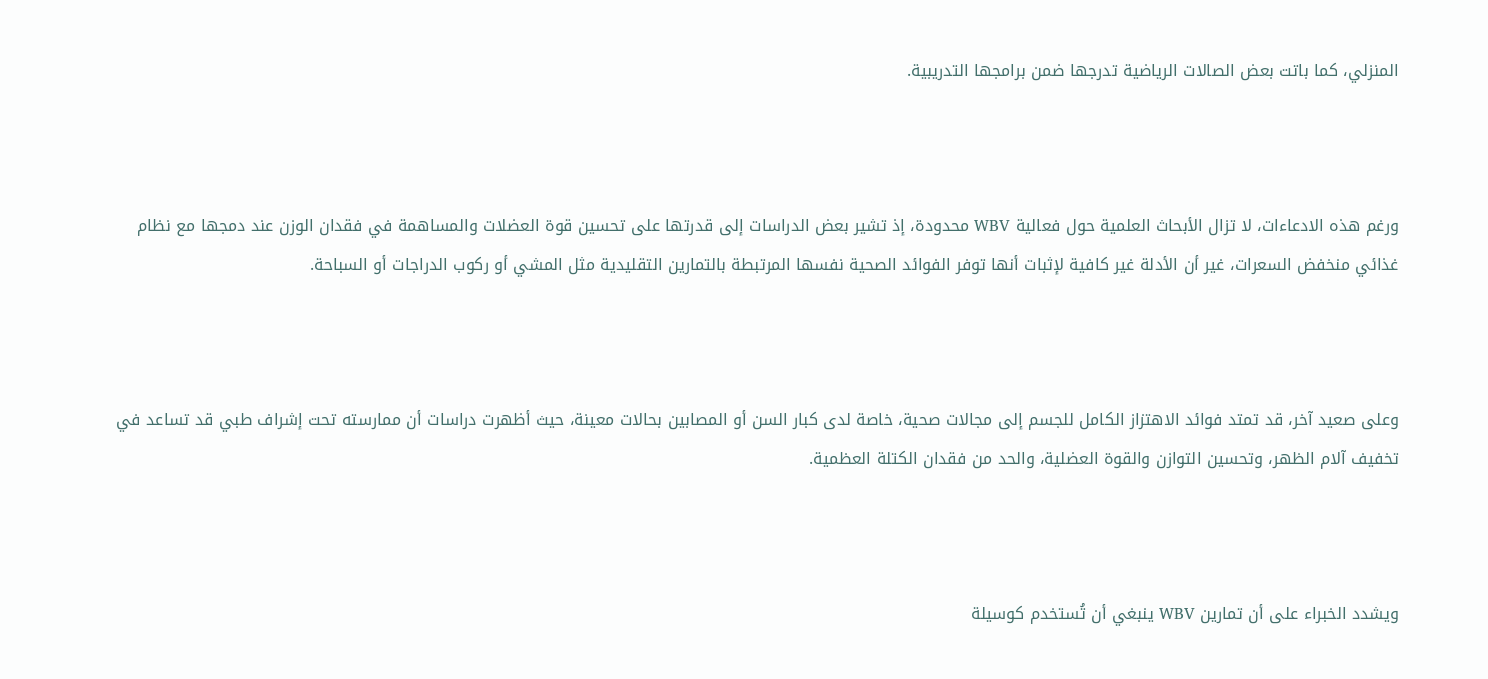المنزلي، كما باتت بعض الصالات الرياضية تدرجها ضمن برامجها التدريبية.



ورغم هذه الادعاءات، لا تزال الأبحاث العلمية حول فعالية WBV محدودة، إذ تشير بعض الدراسات إلى قدرتها على تحسين قوة العضلات والمساهمة في فقدان الوزن عند دمجها مع نظام غذائي منخفض السعرات، غير أن الأدلة غير كافية لإثبات أنها توفر الفوائد الصحية نفسها المرتبطة بالتمارين التقليدية مثل المشي أو ركوب الدراجات أو السباحة.



وعلى صعيد آخر، قد تمتد فوائد الاهتزاز الكامل للجسم إلى مجالات صحية، خاصة لدى كبار السن أو المصابين بحالات معينة، حيث أظهرت دراسات أن ممارسته تحت إشراف طبي قد تساعد في تخفيف آلام الظهر، وتحسين التوازن والقوة العضلية، والحد من فقدان الكتلة العظمية.



ويشدد الخبراء على أن تمارين WBV ينبغي أن تُستخدم كوسيلة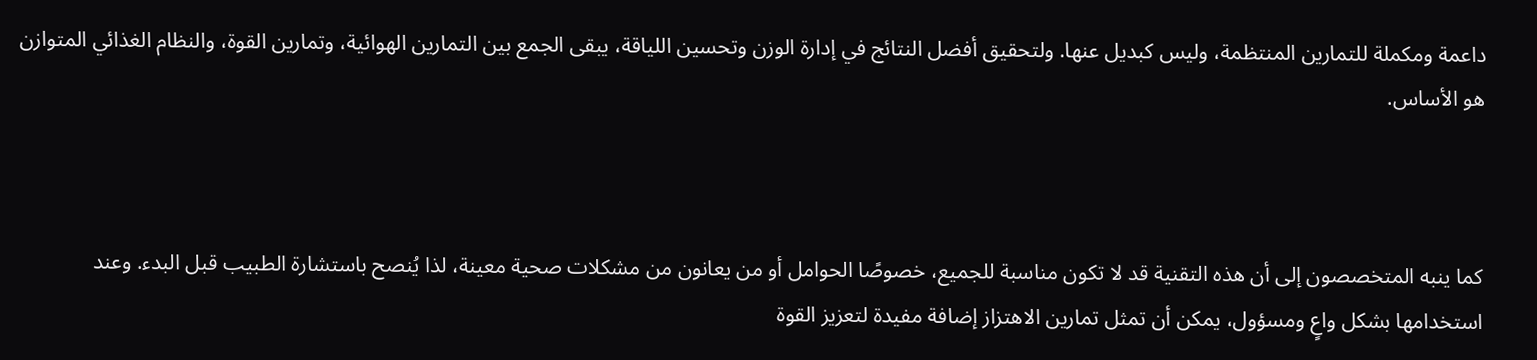داعمة ومكملة للتمارين المنتظمة، وليس كبديل عنها. ولتحقيق أفضل النتائج في إدارة الوزن وتحسين اللياقة، يبقى الجمع بين التمارين الهوائية، وتمارين القوة، والنظام الغذائي المتوازن هو الأساس.



كما ينبه المتخصصون إلى أن هذه التقنية قد لا تكون مناسبة للجميع، خصوصًا الحوامل أو من يعانون من مشكلات صحية معينة، لذا يُنصح باستشارة الطبيب قبل البدء. وعند استخدامها بشكل واعٍ ومسؤول، يمكن أن تمثل تمارين الاهتزاز إضافة مفيدة لتعزيز القوة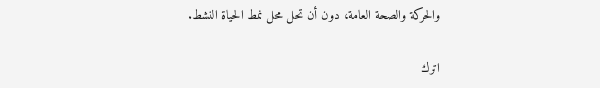والحركة والصحة العامة، دون أن تحل محل نمط الحياة النشط.

اترك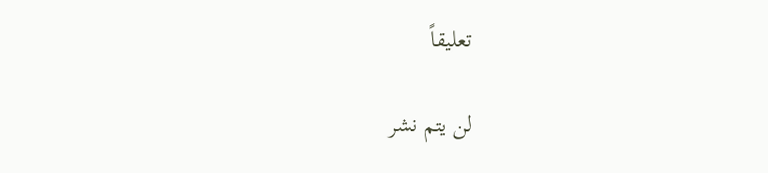تعليقاً

لن يتم نشر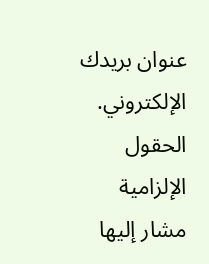عنوان بريدك الإلكتروني. الحقول الإلزامية مشار إليها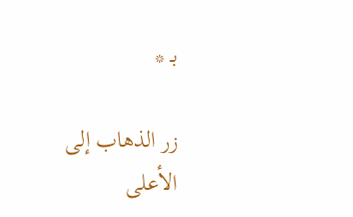بـ *

زر الذهاب إلى الأعلى